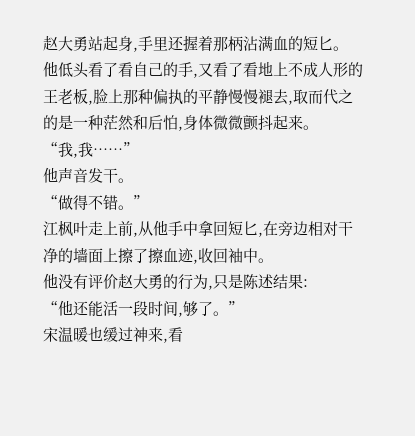赵大勇站起身,手里还握着那柄沾满血的短匕。
他低头看了看自己的手,又看了看地上不成人形的王老板,脸上那种偏执的平静慢慢褪去,取而代之的是一种茫然和后怕,身体微微颤抖起来。
“我,我……”
他声音发干。
“做得不错。”
江枫叶走上前,从他手中拿回短匕,在旁边相对干净的墙面上擦了擦血迹,收回袖中。
他没有评价赵大勇的行为,只是陈述结果:
“他还能活一段时间,够了。”
宋温暖也缓过神来,看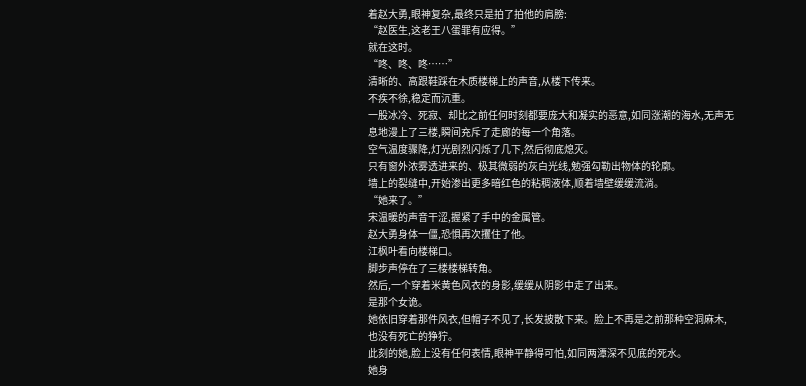着赵大勇,眼神复杂,最终只是拍了拍他的肩膀:
“赵医生,这老王八蛋罪有应得。”
就在这时。
“咚、咚、咚……”
清晰的、高跟鞋踩在木质楼梯上的声音,从楼下传来。
不疾不徐,稳定而沉重。
一股冰冷、死寂、却比之前任何时刻都要庞大和凝实的恶意,如同涨潮的海水,无声无息地漫上了三楼,瞬间充斥了走廊的每一个角落。
空气温度骤降,灯光剧烈闪烁了几下,然后彻底熄灭。
只有窗外浓雾透进来的、极其微弱的灰白光线,勉强勾勒出物体的轮廓。
墙上的裂缝中,开始渗出更多暗红色的粘稠液体,顺着墙壁缓缓流淌。
“她来了。”
宋温暖的声音干涩,握紧了手中的金属管。
赵大勇身体一僵,恐惧再次攫住了他。
江枫叶看向楼梯口。
脚步声停在了三楼楼梯转角。
然后,一个穿着米黄色风衣的身影,缓缓从阴影中走了出来。
是那个女诡。
她依旧穿着那件风衣,但帽子不见了,长发披散下来。脸上不再是之前那种空洞麻木,也没有死亡的狰狞。
此刻的她,脸上没有任何表情,眼神平静得可怕,如同两潭深不见底的死水。
她身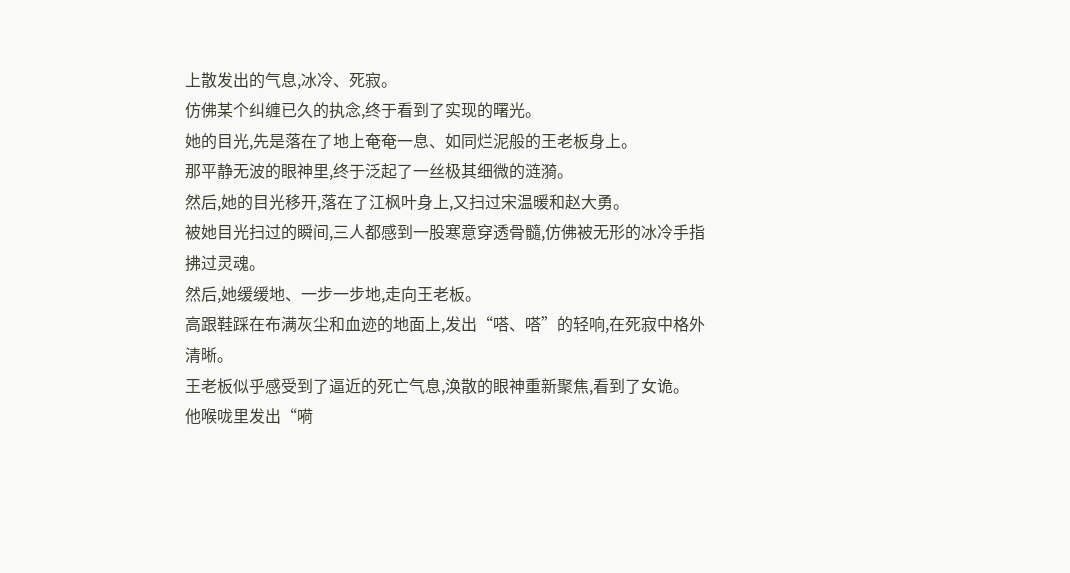上散发出的气息,冰冷、死寂。
仿佛某个纠缠已久的执念,终于看到了实现的曙光。
她的目光,先是落在了地上奄奄一息、如同烂泥般的王老板身上。
那平静无波的眼神里,终于泛起了一丝极其细微的涟漪。
然后,她的目光移开,落在了江枫叶身上,又扫过宋温暖和赵大勇。
被她目光扫过的瞬间,三人都感到一股寒意穿透骨髓,仿佛被无形的冰冷手指拂过灵魂。
然后,她缓缓地、一步一步地,走向王老板。
高跟鞋踩在布满灰尘和血迹的地面上,发出“嗒、嗒”的轻响,在死寂中格外清晰。
王老板似乎感受到了逼近的死亡气息,涣散的眼神重新聚焦,看到了女诡。
他喉咙里发出“嗬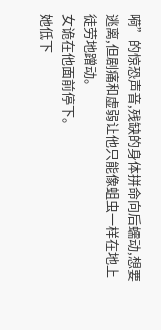嗬”的惊恐声音,残缺的身体拼命向后蠕动,想要逃离,但剧痛和虚弱让他只能像蛆虫一样在地上徒劳地蹭动。
女诡在他面前停下。
她低下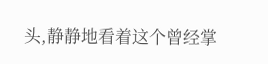头,静静地看着这个曾经掌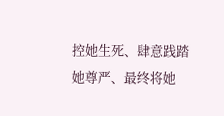控她生死、肆意践踏她尊严、最终将她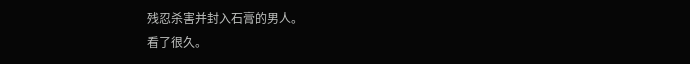残忍杀害并封入石膏的男人。
看了很久。